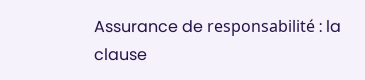Assurance de responsabilité : la clause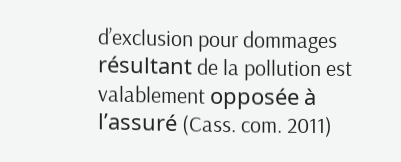d’exclusion pour dommages résultant de la pollution est valablement opposée à l’assuré (Cass. com. 2011)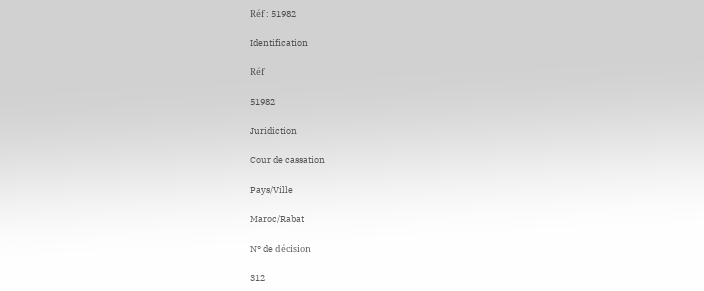Réf : 51982

Identification

Réf

51982

Juridiction

Cour de cassation

Pays/Ville

Maroc/Rabat

N° de décision

312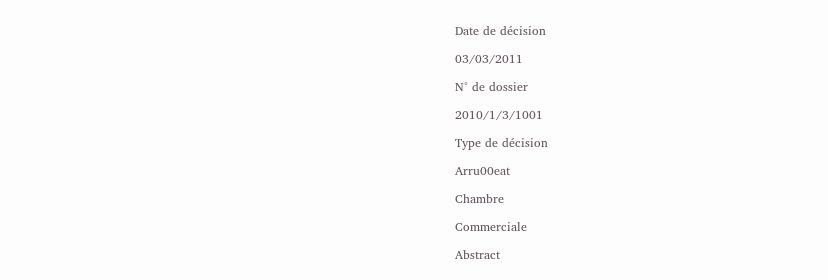Date de décision

03/03/2011

N° de dossier

2010/1/3/1001

Type de décision

Arru00eat

Chambre

Commerciale

Abstract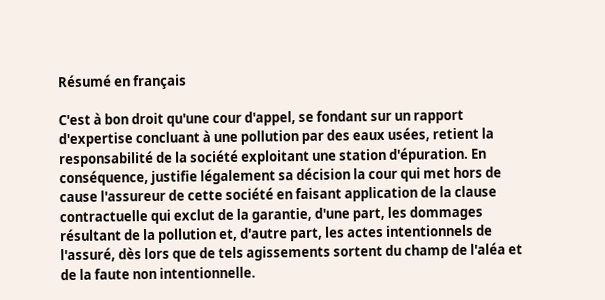Résumé en français

C'est à bon droit qu'une cour d'appel, se fondant sur un rapport d'expertise concluant à une pollution par des eaux usées, retient la responsabilité de la société exploitant une station d'épuration. En conséquence, justifie légalement sa décision la cour qui met hors de cause l'assureur de cette société en faisant application de la clause contractuelle qui exclut de la garantie, d'une part, les dommages résultant de la pollution et, d'autre part, les actes intentionnels de l'assuré, dès lors que de tels agissements sortent du champ de l'aléa et de la faute non intentionnelle.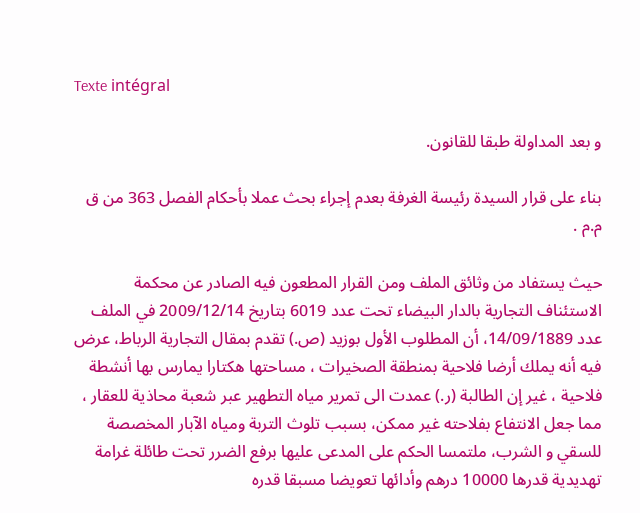Texte intégral

و بعد المداولة طبقا للقانون.

بناء على قرار السيدة رئيسة الغرفة بعدم إجراء بحث عملا بأحكام الفصل 363 من ق م.م .

حيث يستفاد من وثائق الملف ومن القرار المطعون فيه الصادر عن محكمة الاستئناف التجارية بالدار البيضاء تحت عدد 6019 بتاريخ 2009/12/14 في الملف عدد 14/09/1889، أن المطلوب الأول بوزيد (ص.) تقدم بمقال التجارية الرباط، عرض فيه أنه يملك أرضا فلاحية بمنطقة الصخيرات ، مساحتها هكتارا يمارس بها أنشطة فلاحية ، غير إن الطالبة (ر.) عمدت الى تمرير مياه التطهير عبر شعبة محاذية للعقار ، مما جعل الانتفاع بفلاحته غير ممكن، بسبب تلوث التربة ومياه الآبار المخصصة للسقي و الشرب، ملتمسا الحكم على المدعى عليها برفع الضرر تحت طائلة غرامة تهديدية قدرها 10000 درهم وأدائها تعويضا مسبقا قدره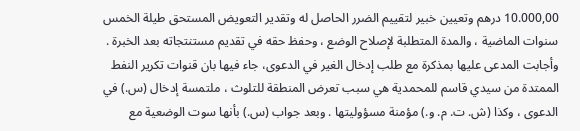10.000,00 درهم وتعيين خبير لتقييم الضرر الحاصل له وتقدير التعويض المستحق طيلة الخمس سنوات الماضية ، والمدة المتطلبة لإصلاح الوضع ، وحفظ حقه في تقديم مستنتجاته بعد الخبرة . وأجابت المدعى عليها بمذكرة مع طلب إدخال الغير في الدعوى، جاء فيها بان قنوات تكرير النفط الممتدة من سيدي قاسم للمحمدية هي سبب تعرض المنطقة للتلوث ، ملتمسة إدخال (س.) في الدعوى ، وكذا (ش. ت. م. و.) مؤمنة مسؤوليتها . وبعد جواب (س.) بأنها سوت الوضعية مع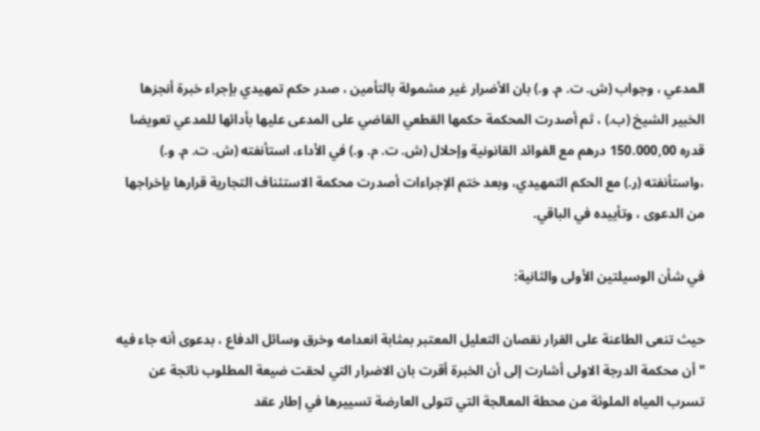المدعي ، وجواب (ش. ت. م. و.) بان الأضرار غير مشمولة بالتأمين ، صدر حكم تمهيدي بإجراء خبرة أنجزها الخبير الشيخ (ب.) ، ثم أصدرت المحكمة حكمها القطعي القاضي على المدعى عليها بأدائها للمدعي تعويضا قدره 150.000,00 درهم مع الفوائد القانونية وإحلال (ش. ت. م. و.) في الأداء، استأنفته (ش. ت. م. و.) ،واستأنفته (ر.) مع الحكم التمهيدي، وبعد ختم الإجراءات أصدرت محكمة الاستئناف التجارية قرارها بإخراجها من الدعوى ، وتأييده في الباقي.

في شأن الوسيلتين الأولى والثانية:

حيث تنعى الطاعنة على القرار نقصان التعليل المعتبر بمثابة انعدامه وخرق وسائل الدفاع ، بدعوى أنه جاء فيه " أن محكمة الدرجة الاولى أشارت إلى أن الخبرة أقرت بان الاضرار التي لحقت ضيعة المطلوب ناتجة عن تسرب المياه الملوثة من محطة المعالجة التي تتولى العارضة تسييرها في إطار عقد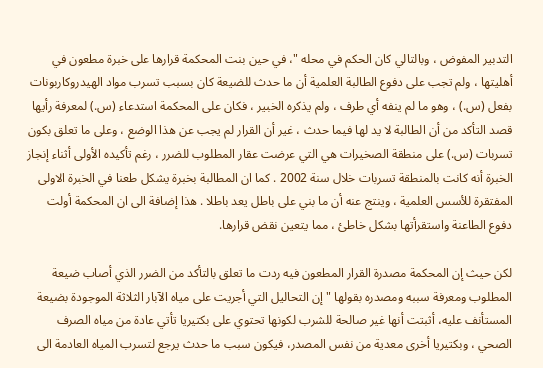التدبير المفوض ، وبالتالي كان الحكم في محله "، في حين بنت المحكمة قرارها على خبرة مطعون في أهليتها ، ولم تجب على دفوع الطالبة العلمية أن ما حدث للضيعة كان بسبب تسرب مواد الهيدروكاربونات بفعل (س.) ، وهو ما لم ينفه أي طرف ، ولم يذكره الخبير ، فكان على المحكمة استدعاء (س.) لمعرفة رأيها قصد التأكد من أن الطالبة لا يد لها فيما حدث ، غير أن القرار لم يجب عن هذا الوضع ، وعلى ما تعلق بكون تسربات (س.) على منطقة الصخيرات هي التي عرضت عقار المطلوب للضرر ، رغم تأكيده الأولى أثناء إنجاز الخبرة أنه كانت بالمنطقة تسربات خلال سنة 2002 . كما ان المطالبة بخبرة يشكل طعنا في الخبرة الاولى المفتقرة للأسس العلمية ، وينتج عنه أن ما بني على باطل يعد باطلا . هذا إضافة الى ان المحكمة أولت دفوع الطاعنة واستقرأتها بشكل خاطئ ، مما يتعين نقض قرارها.

لكن حيث إن المحكمة مصدرة القرار المطعون فيه ردت ما تعلق بالتأكد من الضرر الذي أصاب ضيعة المطلوب ومعرفة سببه ومصدره بقولها " إن التحاليل التي أجريت على مياه الآبار الثلاثة الموجودة بضيعة المستأنف عليه، أثبتت أنها غير صالحة للشرب لكونها تحتوي على بكتيريا تأتي عادة من مياه الصرف الصحي ، وبكتيريا أخرى معدية من نفس المصدر، فيكون سبب ما حدث يرجع لتسرب المياه العادمة الى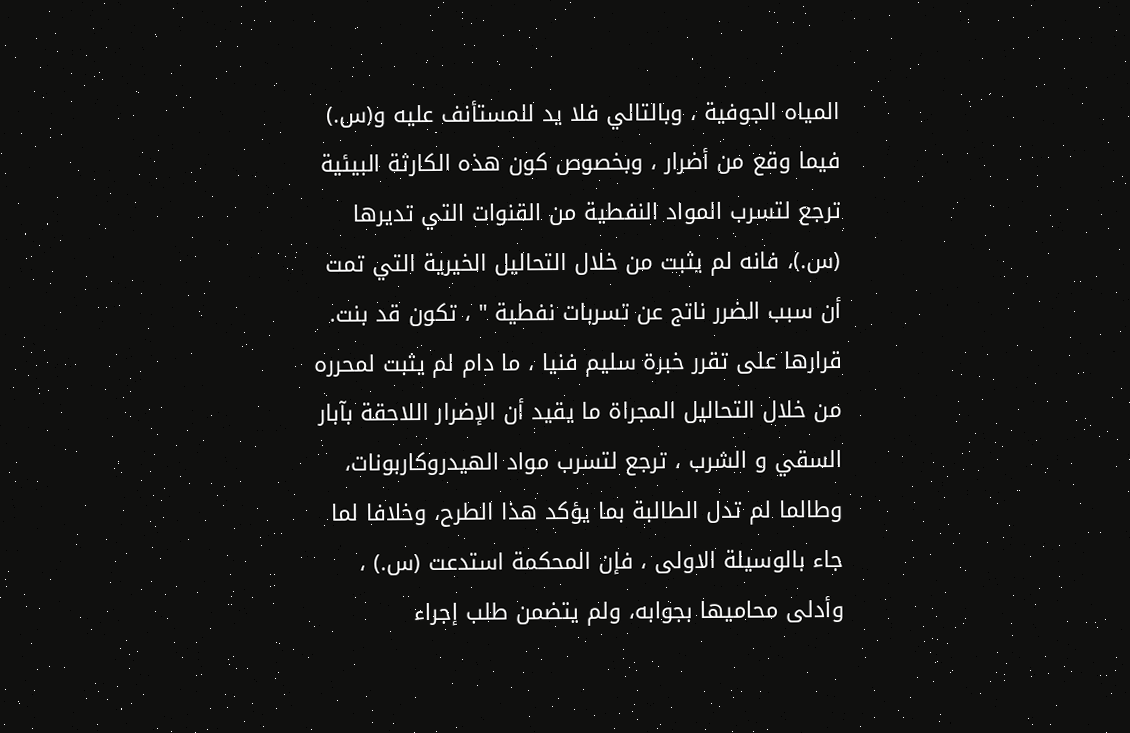المياه الجوفية ، وبالتالي فلا يد للمستأنف عليه و(س.) فيما وقع من أضرار ، وبخصوص كون هذه الكارثة البيئية ترجع لتسرب المواد النفطية من القنوات التي تديرها (س.)، فانه لم يثبت من خلال التحاليل الخيرية التي تمت أن سبب الضرر ناتج عن تسربات نفطية " ، تكون قد بنت. قرارها على تقرر خبرة سليم فنيا ، ما دام لم يثبت لمحرره من خلال التحاليل المجراة ما يقيد أن الإضرار اللاحقة بآبار السقي و الشرب ، ترجع لتسرب مواد الهيدروكاربونات، وطالما لم تدل الطالبة بما يؤكد هذا الطرح، وخلافا لما جاء بالوسيلة الاولى ، فإن المحكمة استدعت (س.) ، وأدلى محاميها بجوابه، ولم يتضمن طلب إجراء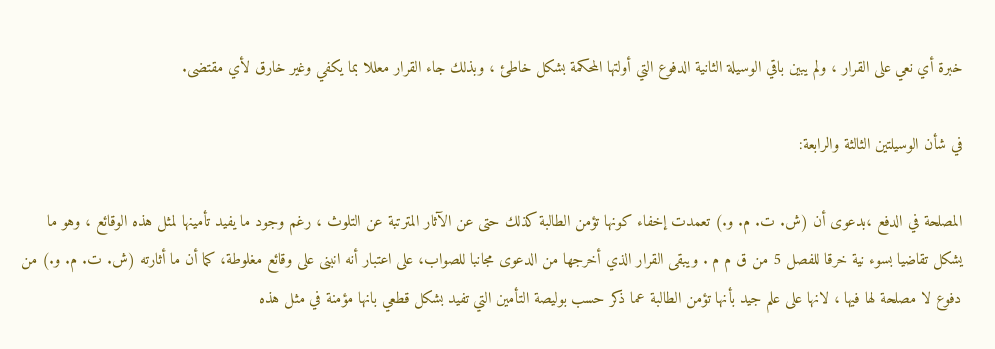خبرة أي نعي على القرار ، ولم يبين باقي الوسيلة الثانية الدفوع التي أولتها المحكمة بشكل خاطئ ، وبذلك جاء القرار معللا بما يكفي وغير خارق لأي مقتضى.

في شأن الوسيلتين الثالثة والرابعة:

المصلحة في الدفع ،بدعوى أن (ش. ت. م. و.) تعمدت إخفاء كونها تؤمن الطالبة كذلك حتى عن الآثار المترتبة عن التلوث ، رغم وجود ما يفيد تأمينها لمثل هذه الوقائع ، وهو ما يشكل تقاضيا بسوء نية خرقا للفصل 5 من ق م م . ويبقى القرار الذي أخرجها من الدعوى مجانبا للصواب، على اعتبار أنه انبنى على وقائع مغلوطة، كما أن ما أثارته (ش. ت. م. و.) من دفوع لا مصلحة لها فيها ، لانها على علم جيد بأنها تؤمن الطالبة عما ذكر حسب بوليصة التأمين التي تفيد بشكل قطعي بانها مؤمنة في مثل هذه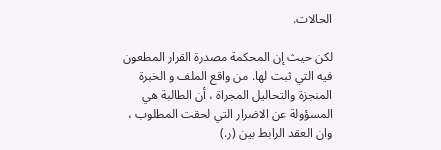الحالات.

لكن حيث إن المحكمة مصدرة القرار المطعون فيه التي ثبت لها. من واقع الملف و الخبرة المنجزة والتحاليل المجراة ، أن الطالبة هي المسؤولة عن الاضرار التي لحقت المطلوب ، وان العقد الرابط بين (ر.)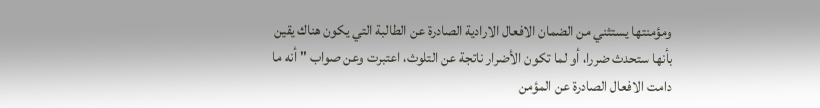ومؤمنتها يستثني من الضمان الافعال الارادية الصادرة عن الطالبة التي يكون هناك يقين بأنها ستحدث ضررا، أو لما تكون الأضرار ناتجة عن التلوث، اعتبرت وعن صواب " أنه ما دامت الافعال الصادرة عن المؤمن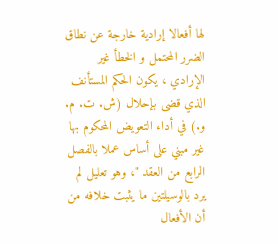لها أفعالا إرادية خارجة عن نطاق الضرر المحتمل و الخطأ غير الإرادي ، يكون الحكم المستأنف الذي قضى بإحلال (ش. ت. م. و.) في أداء التعويض المحكوم بها غير مبني على أساس عملا بالفصل الرابع من العقد "، وهو تعليل لم يرد بالوسيلتين ما يثبت خلافه من أن الأفعال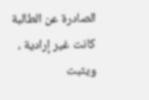الصادرة عن الطالبة كانت غير إرادية ، ويثبت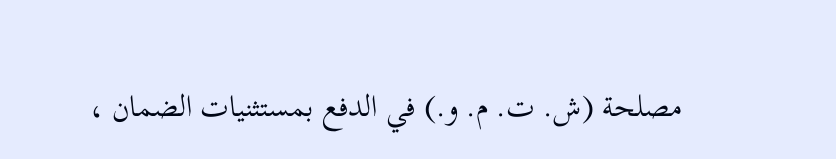مصلحة (ش. ت. م. و.) في الدفع بمستثنيات الضمان ،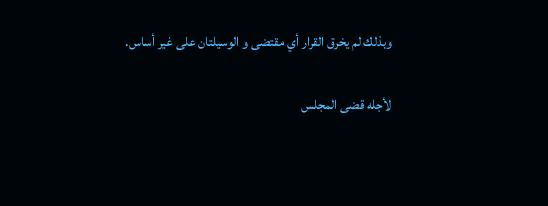وبذلك لم يخرق القرار أي مقتضى و الوسيلتان على غير أساس.

لأجله قضى المجلس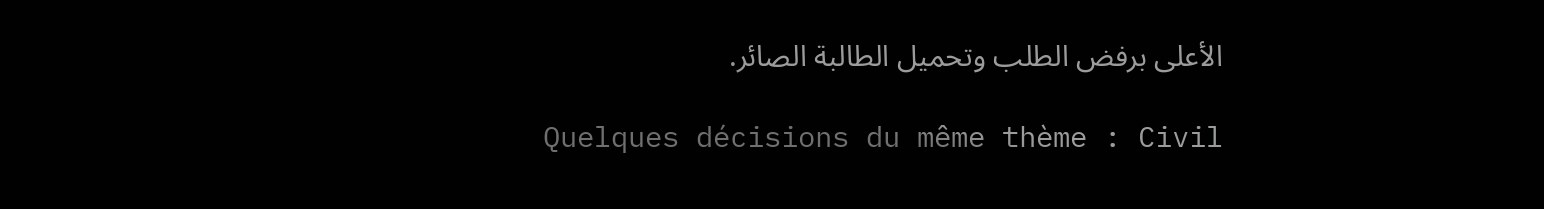الأعلى برفض الطلب وتحميل الطالبة الصائر.

Quelques décisions du même thème : Civil